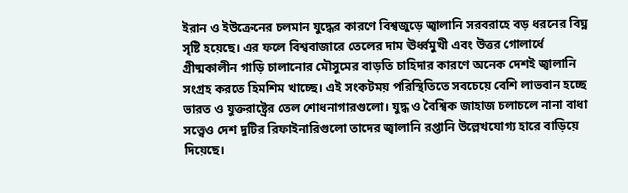ইরান ও ইউক্রেনের চলমান যুদ্ধের কারণে বিশ্বজুড়ে জ্বালানি সরবরাহে বড় ধরনের বিঘ্ন সৃষ্টি হয়েছে। এর ফলে বিশ্ববাজারে তেলের দাম ঊর্ধ্বমুখী এবং উত্তর গোলার্ধে গ্রীষ্মকালীন গাড়ি চালানোর মৌসুমের বাড়তি চাহিদার কারণে অনেক দেশই জ্বালানি সংগ্রহ করতে হিমশিম খাচ্ছে। এই সংকটময় পরিস্থিতিতে সবচেয়ে বেশি লাভবান হচ্ছে ভারত ও যুক্তরাষ্ট্রের তেল শোধনাগারগুলো। যুদ্ধ ও বৈশ্বিক জাহাজ চলাচলে নানা বাধা সত্ত্বেও দেশ দুটির রিফাইনারিগুলো তাদের জ্বালানি রপ্তানি উল্লেখযোগ্য হারে বাড়িয়ে দিয়েছে।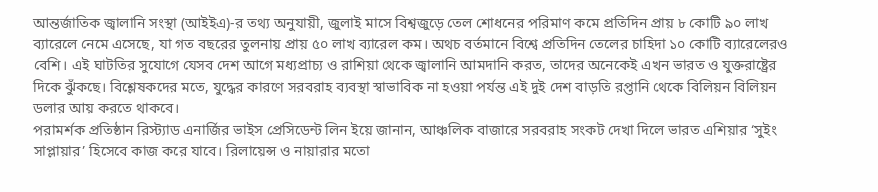আন্তর্জাতিক জ্বালানি সংস্থা (আইইএ)-র তথ্য অনুযায়ী, জুলাই মাসে বিশ্বজুড়ে তেল শোধনের পরিমাণ কমে প্রতিদিন প্রায় ৮ কোটি ৯০ লাখ ব্যারেলে নেমে এসেছে, যা গত বছরের তুলনায় প্রায় ৫০ লাখ ব্যারেল কম। অথচ বর্তমানে বিশ্বে প্রতিদিন তেলের চাহিদা ১০ কোটি ব্যারেলেরও বেশি। এই ঘাটতির সুযোগে যেসব দেশ আগে মধ্যপ্রাচ্য ও রাশিয়া থেকে জ্বালানি আমদানি করত, তাদের অনেকেই এখন ভারত ও যুক্তরাষ্ট্রের দিকে ঝুঁকছে। বিশ্লেষকদের মতে, যুদ্ধের কারণে সরবরাহ ব্যবস্থা স্বাভাবিক না হওয়া পর্যন্ত এই দুই দেশ বাড়তি রপ্তানি থেকে বিলিয়ন বিলিয়ন ডলার আয় করতে থাকবে।
পরামর্শক প্রতিষ্ঠান রিস্ট্যাড এনার্জির ভাইস প্রেসিডেন্ট লিন ইয়ে জানান, আঞ্চলিক বাজারে সরবরাহ সংকট দেখা দিলে ভারত এশিয়ার ‘সুইং সাপ্লায়ার’ হিসেবে কাজ করে যাবে। রিলায়েন্স ও নায়ারার মতো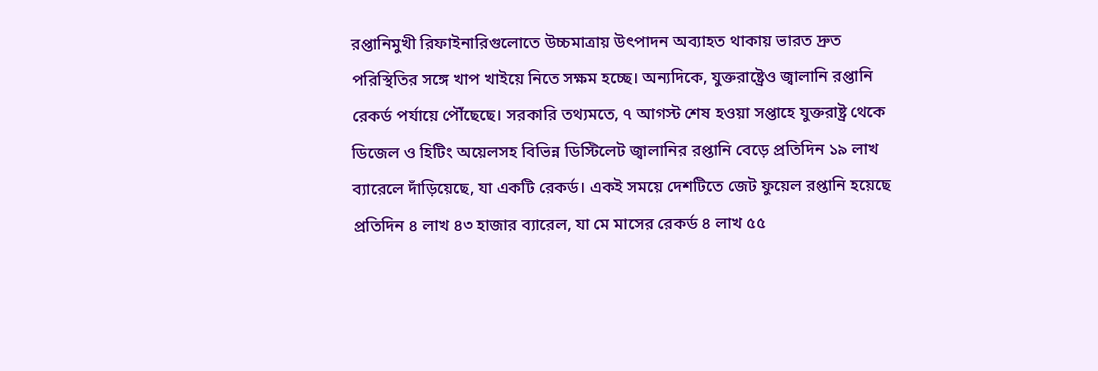রপ্তানিমুখী রিফাইনারিগুলোতে উচ্চমাত্রায় উৎপাদন অব্যাহত থাকায় ভারত দ্রুত পরিস্থিতির সঙ্গে খাপ খাইয়ে নিতে সক্ষম হচ্ছে। অন্যদিকে, যুক্তরাষ্ট্রেও জ্বালানি রপ্তানি রেকর্ড পর্যায়ে পৌঁছেছে। সরকারি তথ্যমতে, ৭ আগস্ট শেষ হওয়া সপ্তাহে যুক্তরাষ্ট্র থেকে ডিজেল ও হিটিং অয়েলসহ বিভিন্ন ডিস্টিলেট জ্বালানির রপ্তানি বেড়ে প্রতিদিন ১৯ লাখ ব্যারেলে দাঁড়িয়েছে, যা একটি রেকর্ড। একই সময়ে দেশটিতে জেট ফুয়েল রপ্তানি হয়েছে প্রতিদিন ৪ লাখ ৪৩ হাজার ব্যারেল, যা মে মাসের রেকর্ড ৪ লাখ ৫৫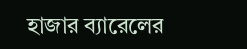হাজার ব্যারেলের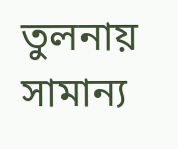তুলনায় সামান্য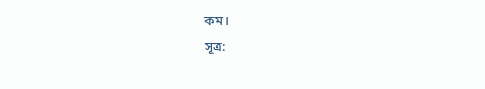কম।
সূত্র: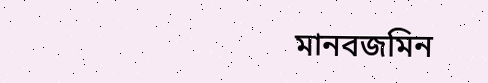মানবজমিন